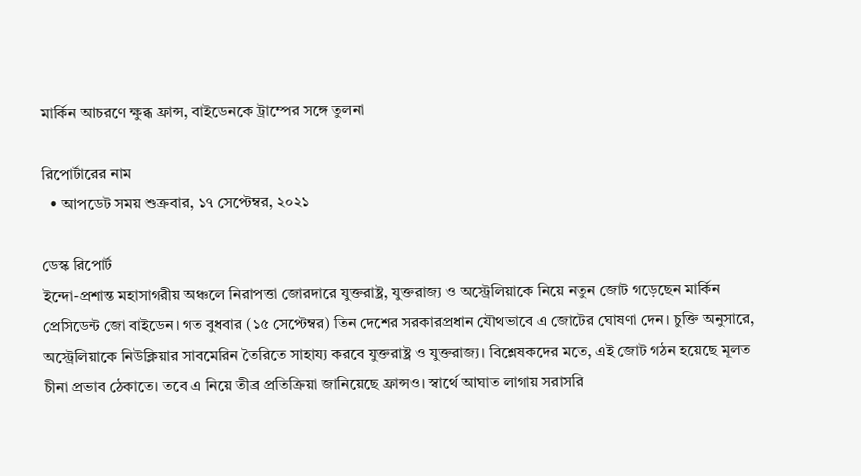মার্কিন আচরণে ক্ষুব্ধ ফ্রান্স, বাইডেনকে ট্রাম্পের সঙ্গে তুলনা

রিপোর্টারের নাম
  • আপডেট সময় শুক্রবার, ১৭ সেপ্টেম্বর, ২০২১

ডেস্ক রিপোর্ট
ইন্দো-প্রশান্ত মহাসাগরীয় অঞ্চলে নিরাপত্তা জোরদারে যুক্তরাষ্ট্র, যুক্তরাজ্য ও অস্ট্রেলিয়াকে নিয়ে নতুন জোট গড়েছেন মার্কিন প্রেসিডেন্ট জো বাইডেন। গত বুধবার (১৫ সেপ্টেম্বর) তিন দেশের সরকারপ্রধান যৌথভাবে এ জোটের ঘোষণা দেন। চুক্তি অনুসারে, অস্ট্রেলিয়াকে নিউক্লিয়ার সাবমেরিন তৈরিতে সাহায্য করবে যুক্তরাষ্ট্র ও যুক্তরাজ্য। বিশ্লেষকদের মতে, এই জোট গঠন হয়েছে মূলত চীনা প্রভাব ঠেকাতে। তবে এ নিয়ে তীব্র প্রতিক্রিয়া জানিয়েছে ফ্রান্সও। স্বার্থে আঘাত লাগায় সরাসরি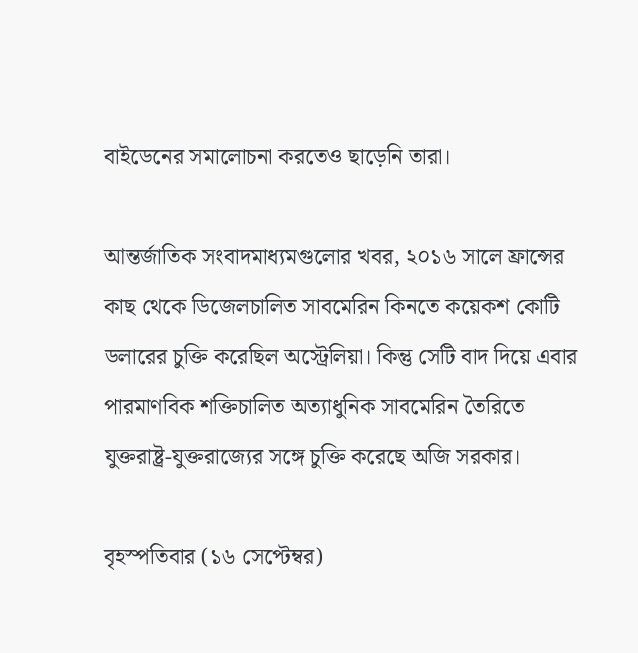বাইডেনের সমালোচনা করতেও ছাড়েনি তারা।

আন্তর্জাতিক সংবাদমাধ্যমগুলোর খবর, ২০১৬ সালে ফ্রান্সের কাছ থেকে ডিজেলচালিত সাবমেরিন কিনতে কয়েকশ কোটি ডলারের চুক্তি করেছিল অস্ট্রেলিয়া। কিন্তু সেটি বাদ দিয়ে এবার পারমাণবিক শক্তিচালিত অত্যাধুনিক সাবমেরিন তৈরিতে যুক্তরাষ্ট্র-যুক্তরাজ্যের সঙ্গে চুক্তি করেছে অজি সরকার।

বৃহস্পতিবার (১৬ সেপ্টেম্বর)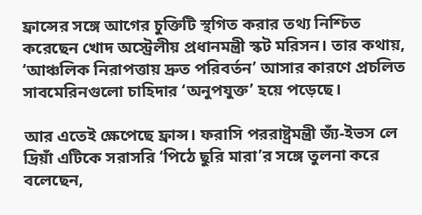ফ্রান্সের সঙ্গে আগের চুক্তিটি স্থগিত করার তথ্য নিশ্চিত করেছেন খোদ অস্ট্রেলীয় প্রধানমন্ত্রী স্কট মরিসন। তার কথায়, ‘আঞ্চলিক নিরাপত্তায় দ্রুত পরিবর্তন’ আসার কারণে প্রচলিত সাবমেরিনগুলো চাহিদার ‘অনুপযুক্ত’ হয়ে পড়েছে।

আর এতেই ক্ষেপেছে ফ্রান্স। ফরাসি পররাষ্ট্রমন্ত্রী জ্যঁ-ইভস লে দ্রিয়াঁ এটিকে সরাসরি ‘পিঠে ছুরি মারা’র সঙ্গে তুলনা করে বলেছেন,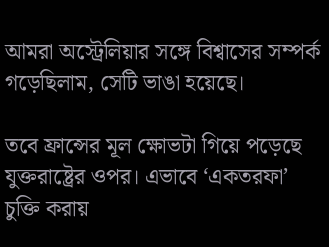আমরা অস্ট্রেলিয়ার সঙ্গে বিশ্বাসের সম্পর্ক গড়েছিলাম, সেটি ভাঙা হয়েছে।

তবে ফ্রান্সের মূল ক্ষোভটা গিয়ে পড়েছে যুক্তরাষ্ট্রের ওপর। এভাবে ‘একতরফা’ চুক্তি করায়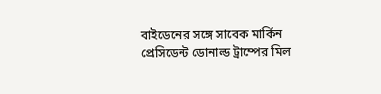বাইডেনের সঙ্গে সাবেক মার্কিন প্রেসিডেন্ট ডোনাল্ড ট্রাম্পের মিল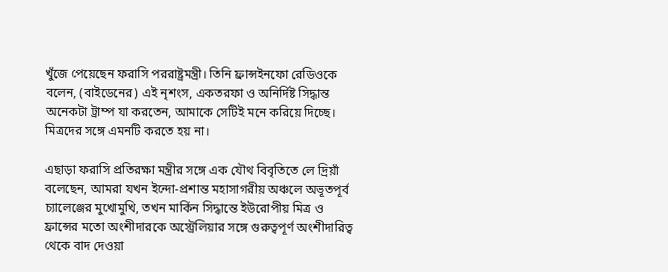খুঁজে পেয়েছেন ফরাসি পররাষ্ট্রমন্ত্রী। তিনি ফ্রান্সইনফো রেডিওকে বলেন, (বাইডেনের) এই নৃশংস, একতরফা ও অনির্দিষ্ট সিদ্ধান্ত অনেকটা ট্রাম্প যা করতেন, আমাকে সেটিই মনে করিয়ে দিচ্ছে। মিত্রদের সঙ্গে এমনটি করতে হয় না।

এছাড়া ফরাসি প্রতিরক্ষা মন্ত্রীর সঙ্গে এক যৌথ বিবৃতিতে লে দ্রিয়াঁ বলেছেন, আমরা যখন ইন্দো-প্রশান্ত মহাসাগরীয় অঞ্চলে অভূতপূর্ব চ্যালেঞ্জের মুখোমুখি, তখন মার্কিন সিদ্ধান্তে ইউরোপীয় মিত্র ও ফ্রান্সের মতো অংশীদারকে অস্ট্রেলিয়ার সঙ্গে গুরুত্বপূর্ণ অংশীদারিত্ব থেকে বাদ দেওয়া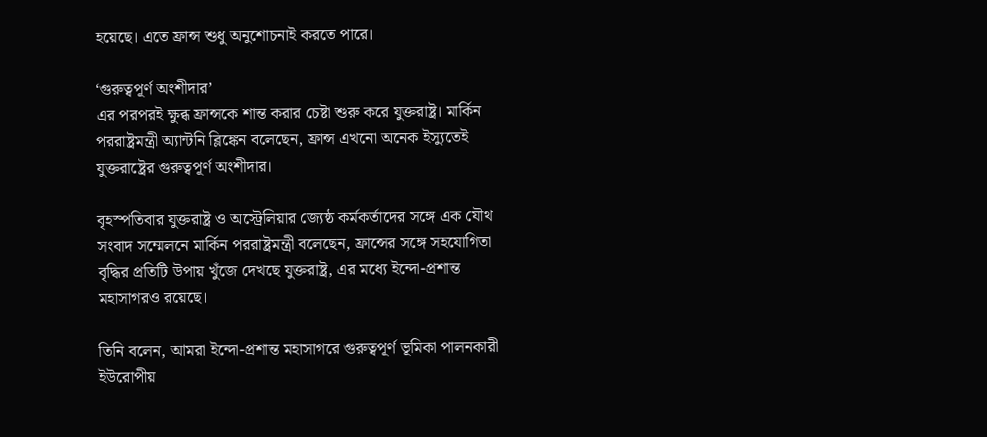হয়েছে। এতে ফ্রান্স শুধু অনুশোচনাই করতে পারে।

‘গুরুত্বপূর্ণ অংশীদার’
এর পরপরই ক্ষুব্ধ ফ্রান্সকে শান্ত করার চেষ্টা শুরু করে যুক্তরাষ্ট্র। মার্কিন পররাষ্ট্রমন্ত্রী অ্যান্টনি ব্লিঙ্কেন বলেছেন, ফ্রান্স এখনো অনেক ইস্যুতেই যুক্তরাষ্ট্রের গুরুত্বপূর্ণ অংশীদার।

বৃহস্পতিবার যুক্তরাষ্ট্র ও অস্ট্রেলিয়ার জ্যেষ্ঠ কর্মকর্তাদের সঙ্গে এক যৌথ সংবাদ সম্মেলনে মার্কিন পররাষ্ট্রমন্ত্রী বলেছেন, ফ্রান্সের সঙ্গে সহযোগিতা বৃদ্ধির প্রতিটি উপায় খুঁজে দেখছে যুক্তরাষ্ট্র, এর মধ্যে ইন্দো-প্রশান্ত মহাসাগরও রয়েছে।

তিনি বলেন, আমরা ইন্দো-প্রশান্ত মহাসাগরে গুরুত্বপূর্ণ ভূমিকা পালনকারী ইউরোপীয়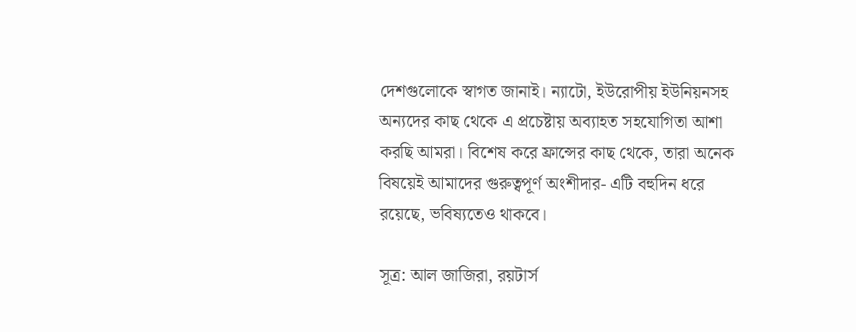দেশগুলোকে স্বাগত জানাই। ন্যাটো, ইউরোপীয় ইউনিয়নসহ অন্যদের কাছ থেকে এ প্রচেষ্টায় অব্যাহত সহযোগিতা আশা করছি আমরা। বিশেষ করে ফ্রান্সের কাছ থেকে, তারা অনেক বিষয়েই আমাদের গুরুত্বপূর্ণ অংশীদার- এটি বহুদিন ধরে রয়েছে, ভবিষ্যতেও থাকবে।

সূত্র: আল জাজিরা, রয়টার্স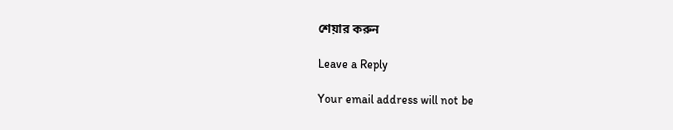শেয়ার করুন

Leave a Reply

Your email address will not be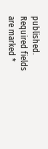published. Required fields are marked *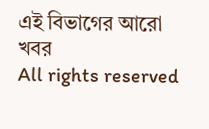এই বিভাগের আরো খবর
All rights reserved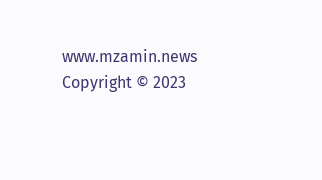www.mzamin.news Copyright © 2023